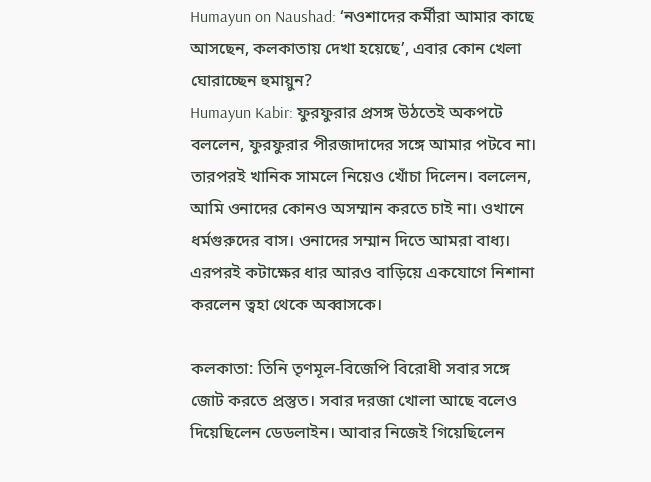Humayun on Naushad: ‘নওশাদের কর্মীরা আমার কাছে আসছেন, কলকাতায় দেখা হয়েছে’, এবার কোন খেলা ঘোরাচ্ছেন হুমায়ুন?
Humayun Kabir: ফুরফুরার প্রসঙ্গ উঠতেই অকপটে বললেন, ফুরফুরার পীরজাদাদের সঙ্গে আমার পটবে না। তারপরই খানিক সামলে নিয়েও খোঁচা দিলেন। বললেন, আমি ওনাদের কোনও অসম্মান করতে চাই না। ওখানে ধর্মগুরুদের বাস। ওনাদের সম্মান দিতে আমরা বাধ্য। এরপরই কটাক্ষের ধার আরও বাড়িয়ে একযোগে নিশানা করলেন ত্বহা থেকে অব্বাসকে।

কলকাতা: তিনি তৃণমূল-বিজেপি বিরোধী সবার সঙ্গে জোট করতে প্রস্তুত। সবার দরজা খোলা আছে বলেও দিয়েছিলেন ডেডলাইন। আবার নিজেই গিয়েছিলেন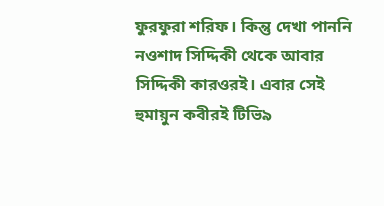ফুরফুরা শরিফ। কিন্তু দেখা পাননি নওশাদ সিদ্দিকী থেকে আবার সিদ্দিকী কারওরই। এবার সেই হুমায়ুন কবীরই টিভি৯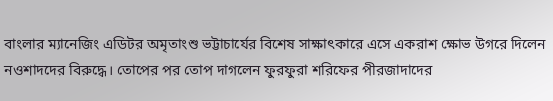বাংলার ম্যানেজিং এডিটর অমৃতাংশু ভট্টাচার্যের বিশেষ সাক্ষাৎকারে এসে একরাশ ক্ষোভ উগরে দিলেন নওশাদদের বিরুদ্ধে। তোপের পর তোপ দাগলেন ফুরফুরা শরিফের পীরজাদাদের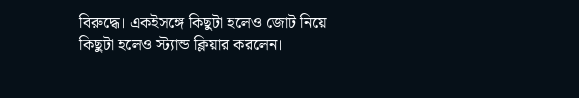বিরুদ্ধে। একইসঙ্গে কিছুটা হলেও জোট নিয়ে কিছুটা হলেও স্ট্যান্ড ক্লিয়ার করলেন।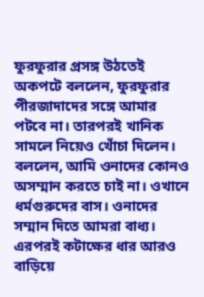ফুরফুরার প্রসঙ্গ উঠতেই অকপটে বললেন, ফুরফুরার পীরজাদাদের সঙ্গে আমার পটবে না। তারপরই খানিক সামলে নিয়েও খোঁচা দিলেন। বললেন, আমি ওনাদের কোনও অসম্মান করতে চাই না। ওখানে ধর্মগুরুদের বাস। ওনাদের সম্মান দিতে আমরা বাধ্য। এরপরই কটাক্ষের ধার আরও বাড়িয়ে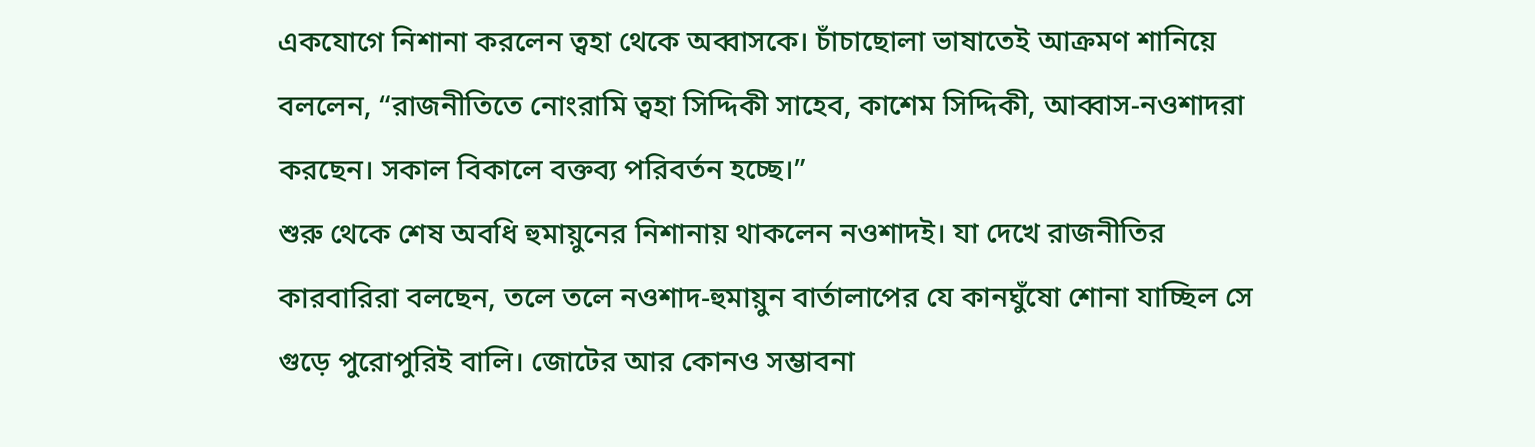একযোগে নিশানা করলেন ত্বহা থেকে অব্বাসকে। চাঁচাছোলা ভাষাতেই আক্রমণ শানিয়ে বললেন, “রাজনীতিতে নোংরামি ত্বহা সিদ্দিকী সাহেব, কাশেম সিদ্দিকী, আব্বাস-নওশাদরা করছেন। সকাল বিকালে বক্তব্য পরিবর্তন হচ্ছে।”
শুরু থেকে শেষ অবধি হুমায়ুনের নিশানায় থাকলেন নওশাদই। যা দেখে রাজনীতির কারবারিরা বলছেন, তলে তলে নওশাদ-হুমায়ুন বার্তালাপের যে কানঘুঁষো শোনা যাচ্ছিল সে গুড়ে পুরোপুরিই বালি। জোটের আর কোনও সম্ভাবনা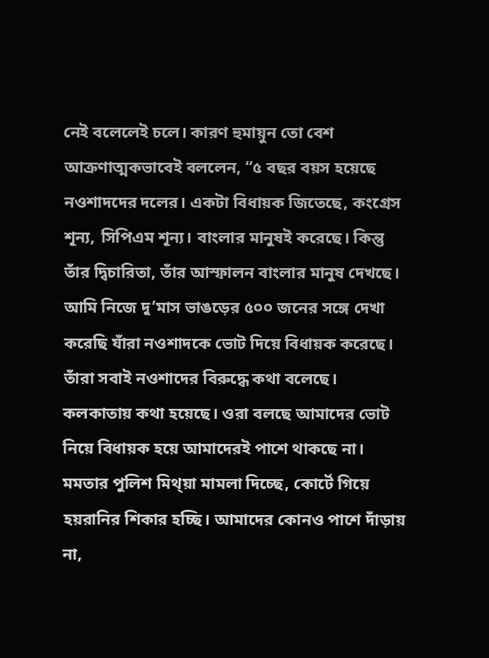নেই বলেলেই চলে। কারণ হুমায়ুন তো বেশ আক্রণাত্মকভাবেই বললেন, “৫ বছর বয়স হয়েছে নওশাদদের দলের। একটা বিধায়ক জিতেছে, কংগ্রেস শূন্য, সিপিএম শূন্য। বাংলার মানুষই করেছে। কিন্তু তাঁর দ্বিচারিতা, তাঁর আস্ফালন বাংলার মানুষ দেখছে। আমি নিজে দু’মাস ভাঙড়ের ৫০০ জনের সঙ্গে দেখা করেছি যাঁরা নওশাদকে ভোট দিয়ে বিধায়ক করেছে। তাঁরা সবাই নওশাদের বিরুদ্ধে কথা বলেছে। কলকাতায় কথা হয়েছে। ওরা বলছে আমাদের ভোট নিয়ে বিধায়ক হয়ে আমাদেরই পাশে থাকছে না। মমতার পুলিশ মিথ্য়া মামলা দিচ্ছে, কোর্টে গিয়ে হয়রানির শিকার হচ্ছি। আমাদের কোনও পাশে দাঁড়ায় না,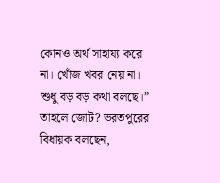কোনও অর্থ সাহায্য করে না। খোঁজ খবর নেয় না। শুধু বড় বড় কথা বলছে।” তাহলে জোট? ভরতপুরের বিধায়ক বলছেন,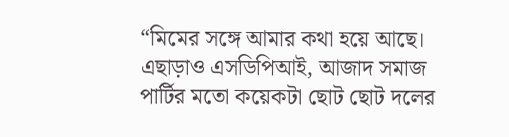“মিমের সঙ্গে আমার কথা হয়ে আছে। এছাড়াও এসডিপিআই, আজাদ সমাজ পার্টির মতো কয়েকটা ছোট ছোট দলের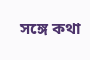সঙ্গে কথা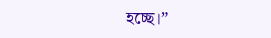হচ্ছে।”